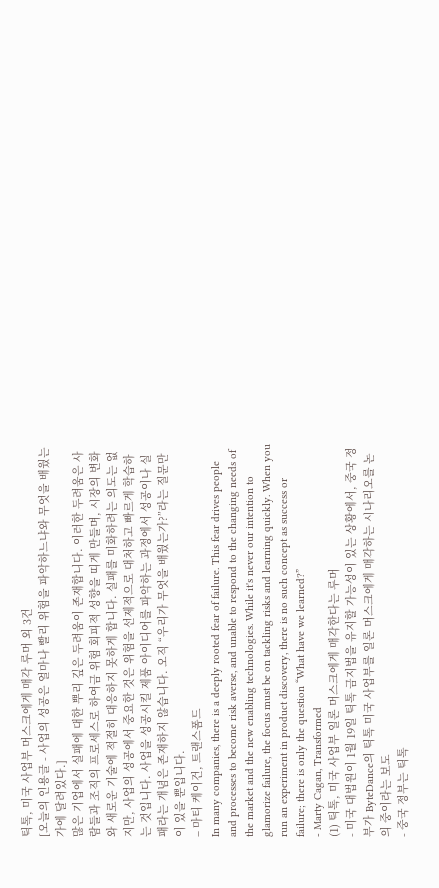틱톡, 미국 사업부 머스크에게 매각 루머 외 3건
[오늘의 인용글 - 사업의 성공은 얼마나 빨리 위험을 파악하느냐와 무엇을 배웠는가에 달려있다.]
많은 기업에서 실패에 대한 뿌리 깊은 두려움이 존재합니다. 이러한 두려움은 사람들과 조직의 프로세스로 하여금 위험 회피적 성향을 띠게 만들며, 시장의 변화와 새로운 기술에 적절히 대응하지 못하게 합니다. 실패를 미화하려는 의도는 없지만, 사업의 성공에서 중요한 것은 위험을 선제적으로 대처하고 빠르게 학습하는 것입니다. 사업을 성공시킬 제품 아이디어를 파악하는 과정에서 성공이나 실패라는 개념은 존재하지 않습니다. 오직 “우리가 무엇을 배웠는가?”라는 질문만이 있을 뿐입니다.
– 마티 케이건, 트랜스폼드
In many companies, there is a deeply rooted fear of failure. This fear drives people and processes to become risk averse, and unable to respond to the changing needs of the market and the new enabling technologies. While it's never our intention to glamorize failure, the focus must be on tackling risks and learning quickly. When you run an experiment in product discovery, there is no such concept as success or failure; there is only the question “What have we learned?”
- Marty Cagan, Transformed
(1) 틱톡, 미국 사업부 일론 머스크에게 매각한다는 루머
- 미국 대법원이 1월 19일 틱톡 금지법을 유지할 가능성이 있는 상황에서, 중국 정부가 ByteDance의 틱톡 미국 사업부를 일론 머스크에게 매각하는 시나리오를 논의 중이라는 보도
- 중국 정부는 틱톡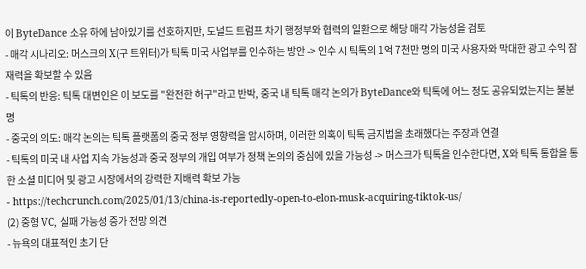이 ByteDance 소유 하에 남아있기를 선호하지만, 도널드 트럼프 차기 행정부와 협력의 일환으로 해당 매각 가능성을 검토
- 매각 시나리오: 머스크의 X(구 트위터)가 틱톡 미국 사업부를 인수하는 방안 -> 인수 시 틱톡의 1억 7천만 명의 미국 사용자와 막대한 광고 수익 잠재력을 확보할 수 있음
- 틱톡의 반응: 틱톡 대변인은 이 보도를 "완전한 허구"라고 반박, 중국 내 틱톡 매각 논의가 ByteDance와 틱톡에 어느 정도 공유되었는지는 불분명
- 중국의 의도: 매각 논의는 틱톡 플랫폼의 중국 정부 영향력을 암시하며, 이러한 의혹이 틱톡 금지법을 초래했다는 주장과 연결
- 틱톡의 미국 내 사업 지속 가능성과 중국 정부의 개입 여부가 정책 논의의 중심에 있을 가능성 -> 머스크가 틱톡을 인수한다면, X와 틱톡 통합을 통한 소셜 미디어 및 광고 시장에서의 강력한 지배력 확보 가능
- https://techcrunch.com/2025/01/13/china-is-reportedly-open-to-elon-musk-acquiring-tiktok-us/
(2) 중형 VC, 실패 가능성 증가 전망 의견
- 뉴욕의 대표적인 초기 단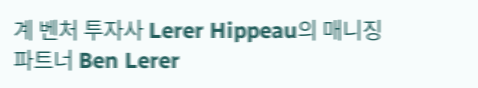계 벤처 투자사 Lerer Hippeau의 매니징 파트너 Ben Lerer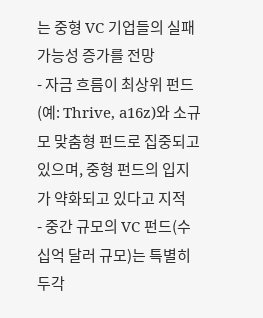는 중형 VC 기업들의 실패 가능성 증가를 전망
- 자금 흐름이 최상위 펀드(예: Thrive, a16z)와 소규모 맞춤형 펀드로 집중되고 있으며, 중형 펀드의 입지가 약화되고 있다고 지적
- 중간 규모의 VC 펀드(수십억 달러 규모)는 특별히 두각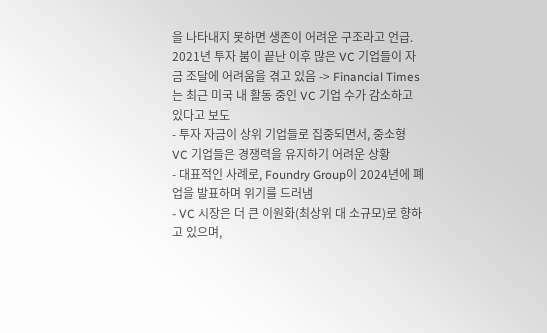을 나타내지 못하면 생존이 어려운 구조라고 언급.
2021년 투자 붐이 끝난 이후 많은 VC 기업들이 자금 조달에 어려움을 겪고 있음 -> Financial Times는 최근 미국 내 활동 중인 VC 기업 수가 감소하고 있다고 보도
- 투자 자금이 상위 기업들로 집중되면서, 중소형 VC 기업들은 경쟁력을 유지하기 어려운 상황
- 대표적인 사례로, Foundry Group이 2024년에 폐업을 발표하며 위기를 드러냄
- VC 시장은 더 큰 이원화(최상위 대 소규모)로 향하고 있으며,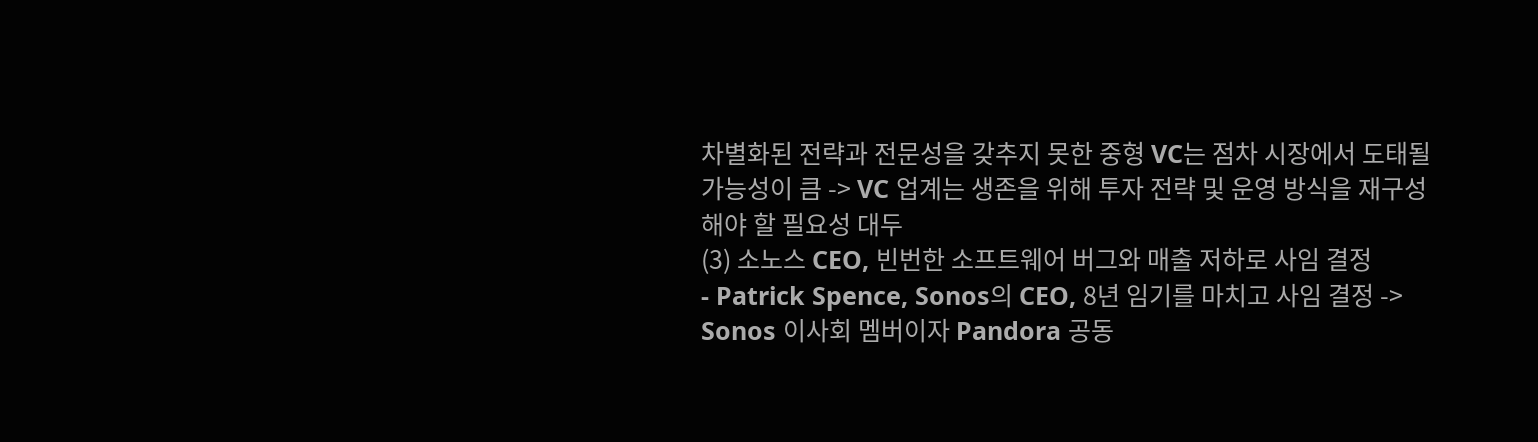차별화된 전략과 전문성을 갖추지 못한 중형 VC는 점차 시장에서 도태될 가능성이 큼 -> VC 업계는 생존을 위해 투자 전략 및 운영 방식을 재구성해야 할 필요성 대두
(3) 소노스 CEO, 빈번한 소프트웨어 버그와 매출 저하로 사임 결정
- Patrick Spence, Sonos의 CEO, 8년 임기를 마치고 사임 결정 -> Sonos 이사회 멤버이자 Pandora 공동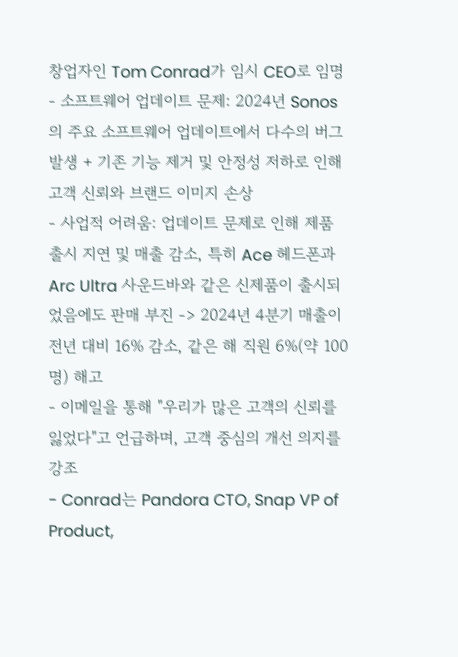창업자인 Tom Conrad가 임시 CEO로 임명
- 소프트웨어 업데이트 문제: 2024년 Sonos의 주요 소프트웨어 업데이트에서 다수의 버그 발생 + 기존 기능 제거 및 안정성 저하로 인해 고객 신뢰와 브랜드 이미지 손상
- 사업적 어려움: 업데이트 문제로 인해 제품 출시 지연 및 매출 감소, 특히 Ace 헤드폰과 Arc Ultra 사운드바와 같은 신제품이 출시되었음에도 판매 부진 -> 2024년 4분기 매출이 전년 대비 16% 감소, 같은 해 직원 6%(약 100명) 해고
- 이메일을 통해 "우리가 많은 고객의 신뢰를 잃었다"고 언급하며, 고객 중심의 개선 의지를 강조
- Conrad는 Pandora CTO, Snap VP of Product,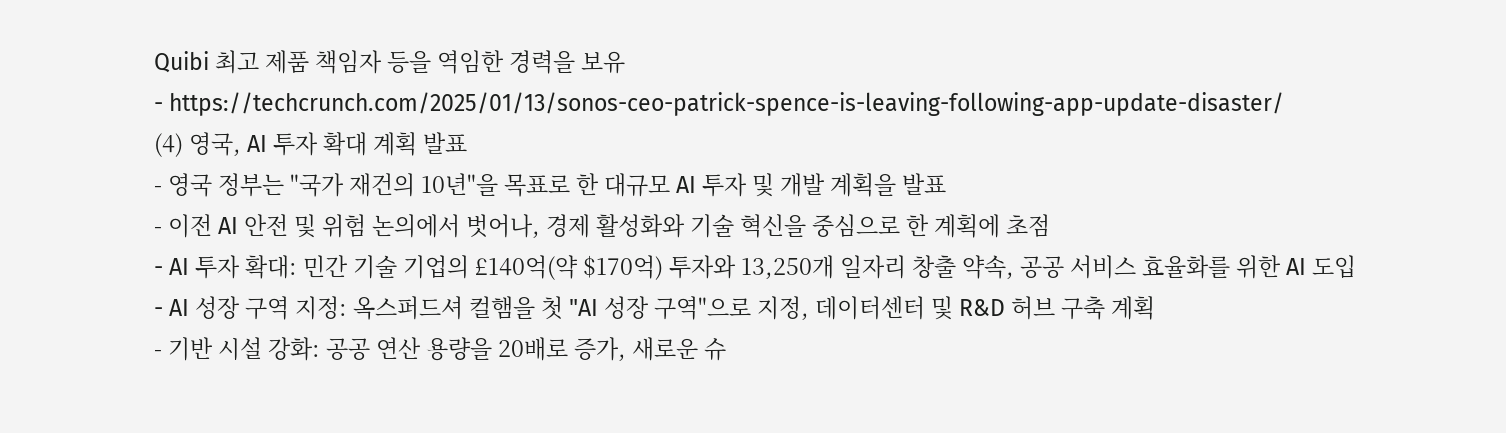Quibi 최고 제품 책임자 등을 역임한 경력을 보유
- https://techcrunch.com/2025/01/13/sonos-ceo-patrick-spence-is-leaving-following-app-update-disaster/
(4) 영국, AI 투자 확대 계획 발표
- 영국 정부는 "국가 재건의 10년"을 목표로 한 대규모 AI 투자 및 개발 계획을 발표
- 이전 AI 안전 및 위험 논의에서 벗어나, 경제 활성화와 기술 혁신을 중심으로 한 계획에 초점
- AI 투자 확대: 민간 기술 기업의 £140억(약 $170억) 투자와 13,250개 일자리 창출 약속, 공공 서비스 효율화를 위한 AI 도입
- AI 성장 구역 지정: 옥스퍼드셔 컬햄을 첫 "AI 성장 구역"으로 지정, 데이터센터 및 R&D 허브 구축 계획
- 기반 시설 강화: 공공 연산 용량을 20배로 증가, 새로운 슈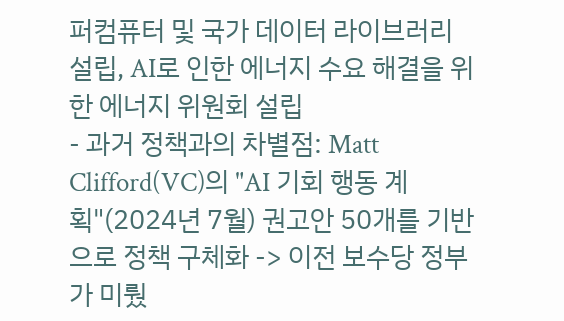퍼컴퓨터 및 국가 데이터 라이브러리 설립, AI로 인한 에너지 수요 해결을 위한 에너지 위원회 설립
- 과거 정책과의 차별점: Matt Clifford(VC)의 "AI 기회 행동 계획"(2024년 7월) 권고안 50개를 기반으로 정책 구체화 -> 이전 보수당 정부가 미뤘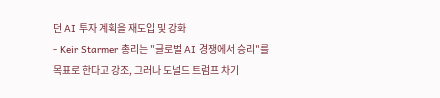던 AI 투자 계획을 재도입 및 강화
- Keir Starmer 총리는 "글로벌 AI 경쟁에서 승리"를 목표로 한다고 강조, 그러나 도널드 트럼프 차기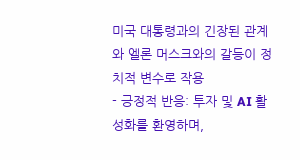미국 대통령과의 긴장된 관계와 엘론 머스크와의 갈등이 정치적 변수로 작용
- 긍정적 반응: 투자 및 AI 활성화를 환영하며,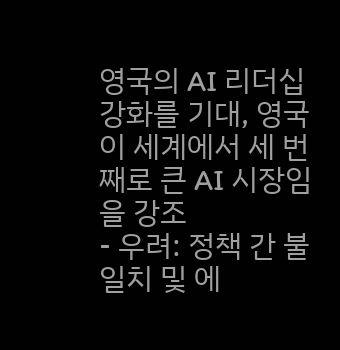영국의 AI 리더십 강화를 기대, 영국이 세계에서 세 번째로 큰 AI 시장임을 강조
- 우려: 정책 간 불일치 및 에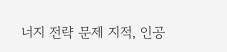너지 전략 문제 지적, 인공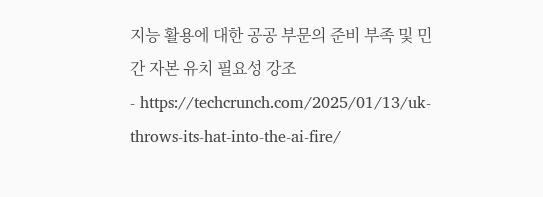지능 활용에 대한 공공 부문의 준비 부족 및 민간 자본 유치 필요성 강조
- https://techcrunch.com/2025/01/13/uk-throws-its-hat-into-the-ai-fire/